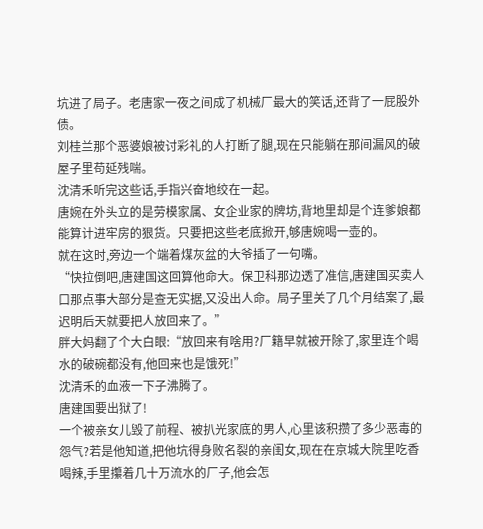坑进了局子。老唐家一夜之间成了机械厂最大的笑话,还背了一屁股外债。
刘桂兰那个恶婆娘被讨彩礼的人打断了腿,现在只能躺在那间漏风的破屋子里苟延残喘。
沈清禾听完这些话,手指兴奋地绞在一起。
唐婉在外头立的是劳模家属、女企业家的牌坊,背地里却是个连爹娘都能算计进牢房的狠货。只要把这些老底掀开,够唐婉喝一壶的。
就在这时,旁边一个端着煤灰盆的大爷插了一句嘴。
“快拉倒吧,唐建国这回算他命大。保卫科那边透了准信,唐建国买卖人口那点事大部分是查无实据,又没出人命。局子里关了几个月结案了,最迟明后天就要把人放回来了。”
胖大妈翻了个大白眼:“放回来有啥用?厂籍早就被开除了,家里连个喝水的破碗都没有,他回来也是饿死!”
沈清禾的血液一下子沸腾了。
唐建国要出狱了!
一个被亲女儿毁了前程、被扒光家底的男人,心里该积攒了多少恶毒的怨气?若是他知道,把他坑得身败名裂的亲闺女,现在在京城大院里吃香喝辣,手里攥着几十万流水的厂子,他会怎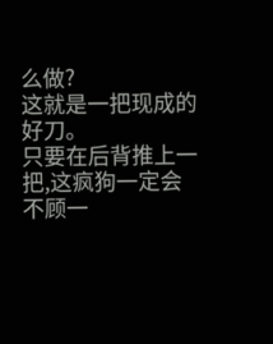么做?
这就是一把现成的好刀。
只要在后背推上一把,这疯狗一定会不顾一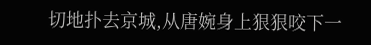切地扑去京城,从唐婉身上狠狠咬下一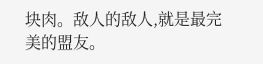块肉。敌人的敌人,就是最完美的盟友。